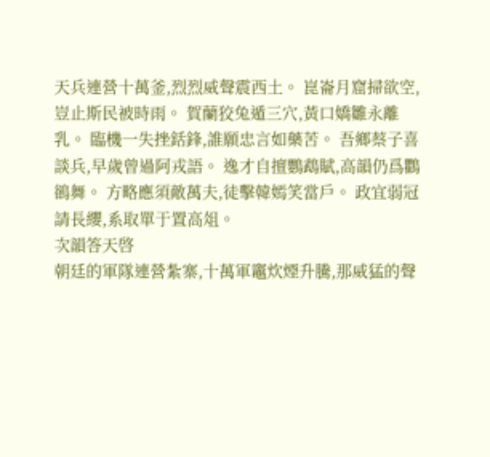天兵連營十萬釜,烈烈威聲震西土。 崑崙月窟掃欲空,豈止斯民被時雨。 賀蘭狡兔遁三穴,黃口嬌雛永離乳。 臨機一失挫銛鋒,誰願忠言如藥苦。 吾鄉蔡子喜談兵,早歲曾過阿戎語。 逸才自擅鸚鵡賦,高韻仍爲鸜鵒舞。 方略應須敵萬夫,徒擊韓嫣笑當戶。 政宜弱冠請長纓,系取單于置高俎。
次韻答天啓
朝廷的軍隊連營紮寨,十萬軍竈炊煙升騰,那威猛的聲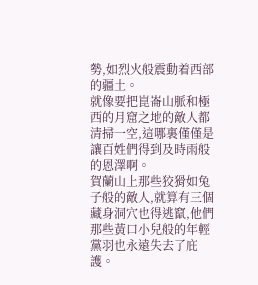勢,如烈火般震動着西部的疆土。
就像要把崑崙山脈和極西的月窟之地的敵人都清掃一空,這哪裏僅僅是讓百姓們得到及時雨般的恩澤啊。
賀蘭山上那些狡猾如兔子般的敵人,就算有三個藏身洞穴也得逃竄,他們那些黃口小兒般的年輕黨羽也永遠失去了庇護。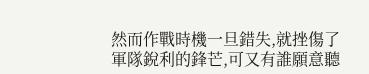然而作戰時機一旦錯失,就挫傷了軍隊銳利的鋒芒,可又有誰願意聽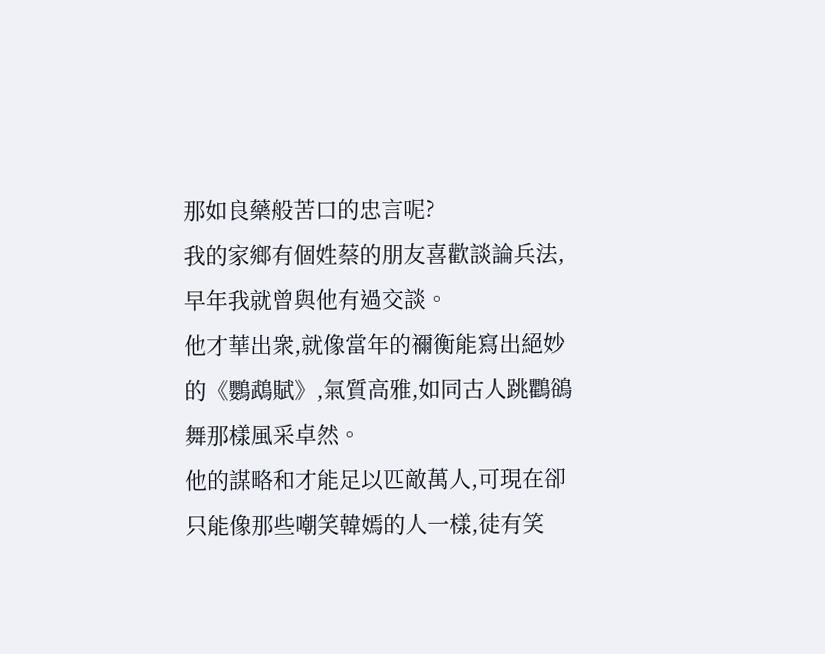那如良藥般苦口的忠言呢?
我的家鄉有個姓蔡的朋友喜歡談論兵法,早年我就曾與他有過交談。
他才華出衆,就像當年的禰衡能寫出絕妙的《鸚鵡賦》,氣質高雅,如同古人跳鸜鵒舞那樣風采卓然。
他的謀略和才能足以匹敵萬人,可現在卻只能像那些嘲笑韓嫣的人一樣,徒有笑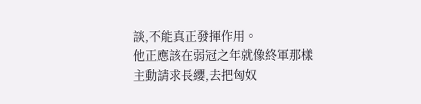談,不能真正發揮作用。
他正應該在弱冠之年就像終軍那樣主動請求長纓,去把匈奴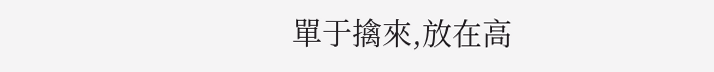單于擒來,放在高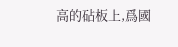高的砧板上,爲國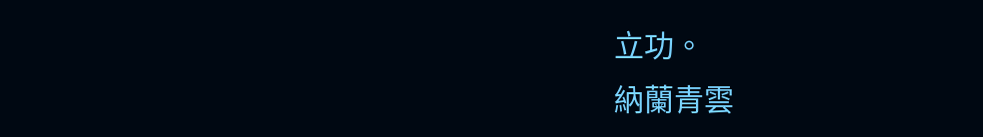立功。
納蘭青雲